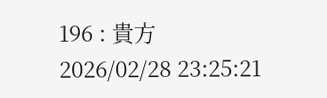196 : 貴方   2026/02/28 23:25:21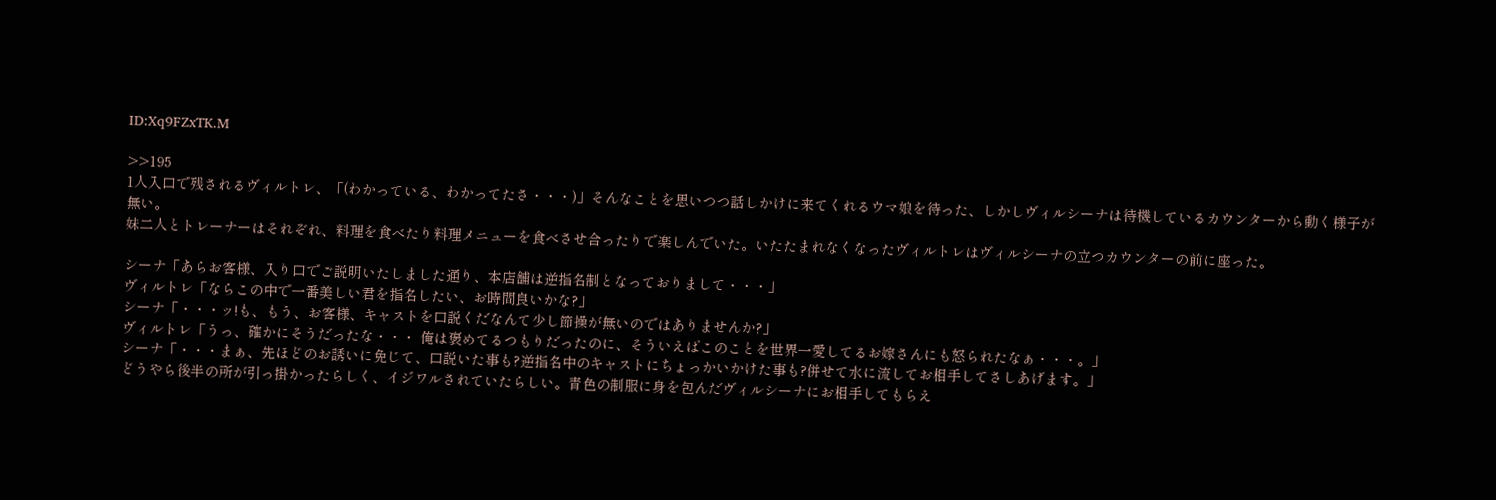ID:Xq9FZxTK.M

>>195
1人入口で残されるヴィルトレ、「(わかっている、わかってたさ・・・)」そんなことを思いつつ話しかけに来てくれるウマ娘を待った、しかしヴィルシーナは待機しているカウンターから動く様子が無い。
妹二人とトレーナーはそれぞれ、料理を食べたり料理メニューを食べさせ合ったりで楽しんでいた。いたたまれなくなったヴィルトレはヴィルシーナの立つカウンターの前に座った。

シーナ「あらお客様、入り口でご説明いたしました通り、本店舗は逆指名制となっておりまして・・・」
ヴィルトレ「ならこの中で一番美しい君を指名したい、お時間良いかな?」
シーナ「・・・ッ!も、もう、お客様、キャストを口説くだなんて少し節操が無いのではありませんか?」
ヴィルトレ「うっ、確かにそうだったな・・・ 俺は褒めてるつもりだったのに、そういえばこのことを世界一愛してるお嫁さんにも怒られたなぁ・・・。」
シーナ「・・・まぁ、先ほどのお誘いに免じて、口説いた事も?逆指名中のキャストにちょっかいかけた事も?併せて水に流してお相手してさしあげます。」
どうやら後半の所が引っ掛かったらしく、イジワルされていたらしい。青色の制服に身を包んだヴィルシーナにお相手してもらえ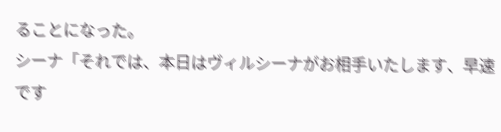ることになった。
シーナ「それでは、本日はヴィルシーナがお相手いたします、早速です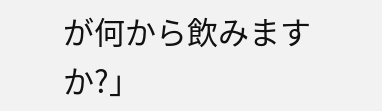が何から飲みますか?」